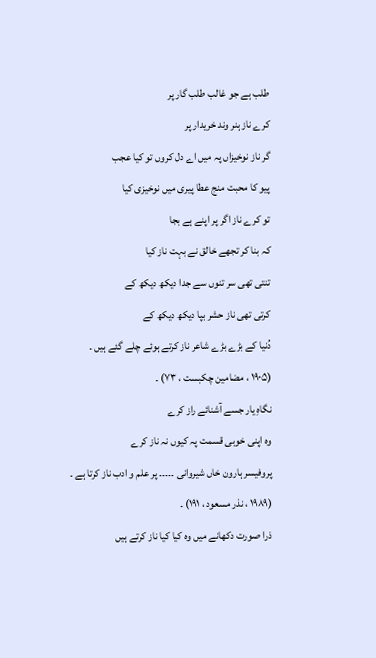طلب ہے جو غالب طلب گار پر
کرے ناز ہنر وند خریدار پر
گر ناز نوخیزاں پہ میں اے دل کروں تو کیا عجب
پیو کا محبت منج عطا پیری میں نوخیزی کیا
تو کرے ناز اگر پر اپنے ہے بجا
کہ بنا کر تجھے خالق نے بہت ناز کیا
تنتی تھی سر تنوں سے جدا دیکھ دیکھ کے
کرتی تھی ناز حشر بپا دیکھ دیکھ کے
دُنیا کے بڑے بڑے شاعر ناز کرتے ہوئے چلے گئے ہیں ۔
(۱۹۰۵ ، مضامین چکبست ، ۷۳) ۔
نگاہِ یار جسے آشنائے راز کرے
وہ اپنی خوبی قسمت پہ کیوں نہ ناز کرے
پروفیسر ہارون خاں شیروانی ۔۔۔۔۔ پر علم و ادب ناز کرتا ہے ۔
(۱۹۸۹ ، نذر مسعود ، ۱۹۱) ۔
ذرا صورت دکھانے میں وہ کیا کیا ناز کرتے ہیں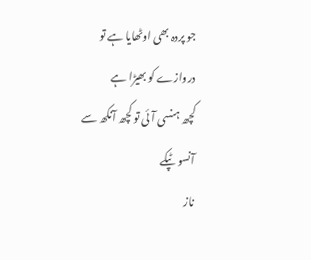جو پردہ بھی اوٹھایا ہے تو دروازے کو بھیڑا ہے
کچھ ہنسی آئی تو کچھ آنکھ سے آنسو ٹپکے
ناز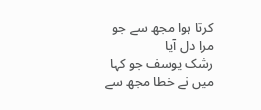کرتا ہوا مجھ سے جو مرا دل آیا
رشک یوسف جو کہا میں نے خطا مجھ سے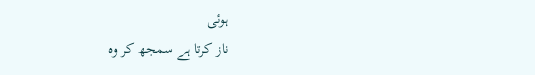ہوئی
ناز کرتا ہے سمجھ کر وہ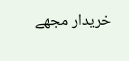خریدار مجھے